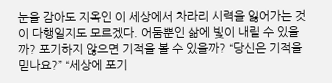눈을 감아도 지옥인 이 세상에서 차라리 시력을 잃어가는 것이 다행일지도 모르겠다. 어둠뿐인 삶에 빛이 내릴 수 있을까? 포기하지 않으면 기적을 볼 수 있을까? “당신은 기적을 믿나요?” “세상에 포기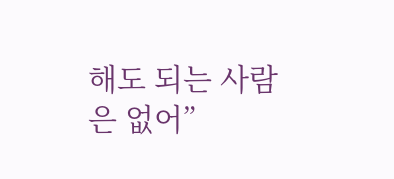해도 되는 사람은 없어”